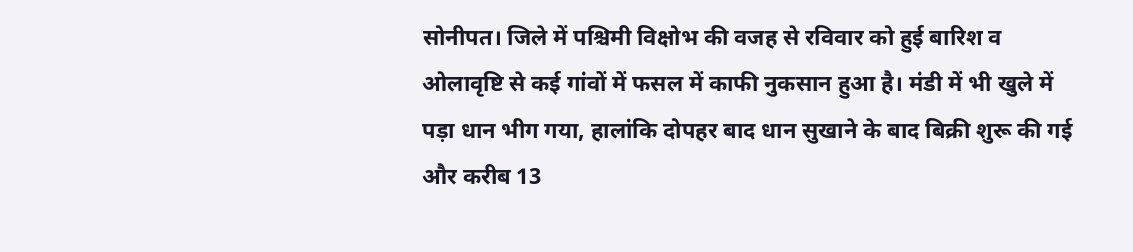सोनीपत। जिले में पश्चिमी विक्षोभ की वजह से रविवार को हुई बारिश व ओलावृष्टि से कई गांवों में फसल में काफी नुकसान हुआ है। मंडी में भी खुले में पड़ा धान भीग गया, हालांकि दोपहर बाद धान सुखाने के बाद बिक्री शुरू की गई और करीब 13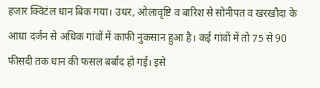हजार क्विटंल धान बिक गया। उधर, ओलावृष्टि व बारिश से सोनीपत व खरखौदा के आधा दर्जन से अधिक गांवों में काफी नुकसान हुआ है। कई गांवों में तो 75 से 90 फीसदी तक धान की फसल बर्बाद हो गई। इसे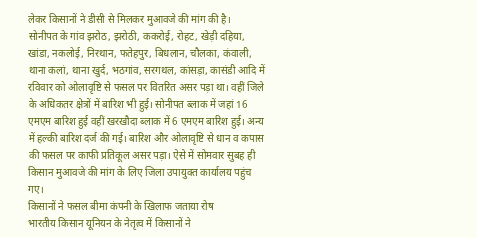लेकर किसानों ने डीसी से मिलकर मुआवजे की मांग की है।
सोनीपत के गांव झरोठ, झरोठी, ककरोई, रोहट, खेड़ी दहिया, खांडा, नकलोई, निरथान, फतेहपुर, बिधलान, चौलका, कंवाली, थाना कलां, थाना खुर्द, भठगांव, सरगथल, कांसड़ा, कासंडी आदि में रविवार को ओलावृष्टि से फसल पर वितरित असर पड़ा था। वहीं जिले के अधिकतर क्षेत्रों में बारिश भी हुई। सोनीपत ब्लाक में जहां 16 एमएम बारिश हुई वहीं खरखौदा ब्लाक में 6 एमएम बारिश हुई। अन्य में हल्की बारिश दर्ज की गई। बारिश और ओलावृष्टि से धान व कपास की फसल पर काफी प्रतिकूल असर पड़ा। ऐसे में सोमवार सुबह ही किसान मुआवजे की मांग के लिए जिला उपायुक्त कार्यालय पहुंच गए।
किसानों ने फसल बीमा कंपनी के खिलाफ जताया रोष
भारतीय किसान यूनियन के नेतृत्व में किसानों ने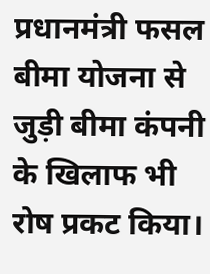प्रधानमंत्री फसल बीमा योजना से जुड़ी बीमा कंपनी के खिलाफ भी रोष प्रकट किया।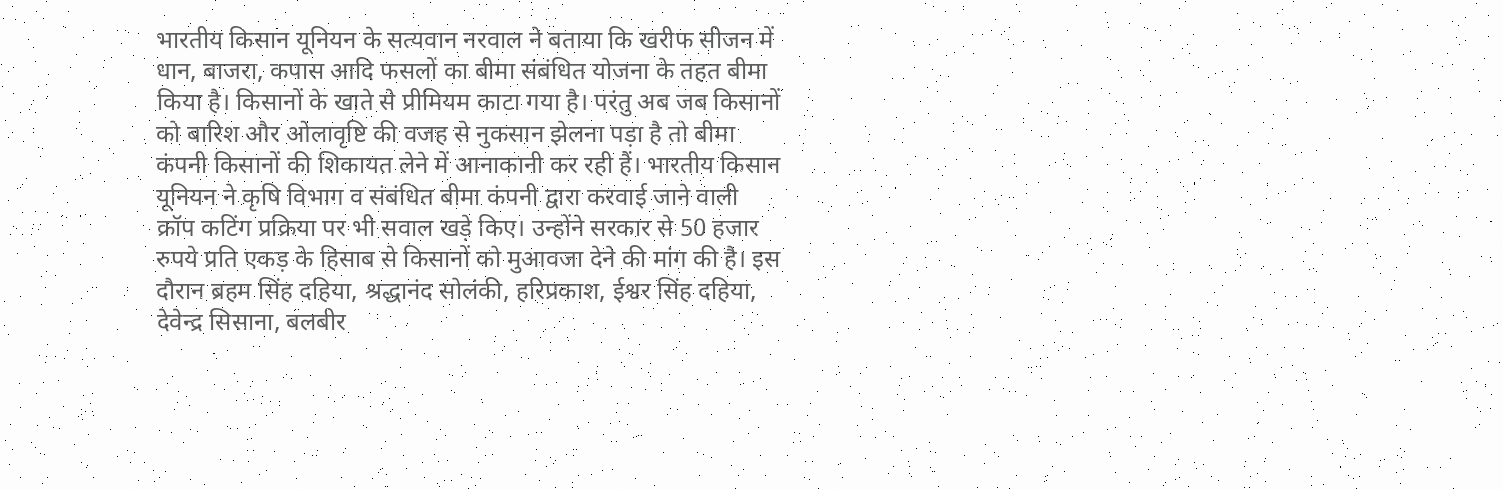भारतीय किसान यूनियन के सत्यवान नरवाल ने बताया कि खरीफ सीजन में धान, बाजरा, कपास आदि फसलों का बीमा संबंधित योजना के तहत बीमा किया है। किसानों के खाते से प्रीमियम काटा गया है। परंतु अब जब किसानों को बारिश और ओलावृष्टि की वजह से नुकसान झेलना पड़ा है तो बीमा कंपनी किसानों की शिकायत लेने में आनाकानी कर रही हैं। भारतीय किसान यूनियन ने कृषि विभाग व संबंधित बीमा कंपनी द्वारा करवाई जाने वाली क्रॉप कटिंग प्रक्रिया पर भी सवाल खड़े किए। उन्होंने सरकार से 50 हजार रुपये प्रति एकड़ के हिसाब से किसानों को मुआवजा देने की मांग की है। इस दौरान ब्रहम सिंह दहिया, श्रद्धानंद सोलंकी, हरिप्रकाश, ईश्वर सिंह दहिया, देवेन्द्र सिसाना, बलबीर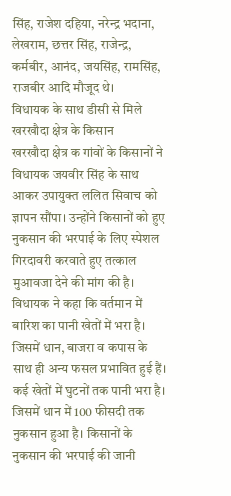सिंह, राजेश दहिया, नरेन्द्र भदाना, लेखराम, छत्तर सिंह, राजेन्द्र, कर्मबीर, आनंद, जयसिंह, रामसिंह, राजबीर आदि मौजूद थे।
विधायक के साथ डीसी से मिले खरखौदा क्षेत्र के किसान
खरखौदा क्षेत्र क गांवों के किसानों ने विधायक जयवीर सिंह के साथ आकर उपायुक्त ललित सिवाच को ज्ञापन सौंपा। उन्होंने किसानों को हुए नुकसान की भरपाई के लिए स्पेशल गिरदावरी करवाते हुए तत्काल मुआवजा देने की मांग की है। विधायक ने कहा कि वर्तमान में बारिश का पानी खेतों में भरा है। जिसमें धान, बाजरा व कपास के साथ ही अन्य फसल प्रभावित हुई हैं। कई खेतों में घुटनों तक पानी भरा है। जिसमें धान में 100 फीसदी तक नुकसान हुआ है। किसानों के नुकसान की भरपाई की जानी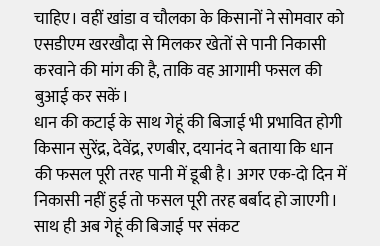चाहिए। वहीं खांडा व चौलका के किसानों ने सोमवार को एसडीएम खरखौदा से मिलकर खेतों से पानी निकासी करवाने की मांग की है, ताकि वह आगामी फसल की बुआई कर सकें।
धान की कटाई के साथ गेहूं की बिजाई भी प्रभावित होगी
किसान सुरेंद्र, देवेंद्र, रणबीर, दयानंद ने बताया कि धान की फसल पूरी तरह पानी में डूबी है। अगर एक-दो दिन में निकासी नहीं हुई तो फसल पूरी तरह बर्बाद हो जाएगी। साथ ही अब गेहूं की बिजाई पर संकट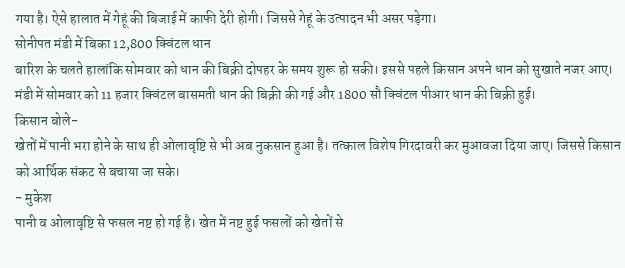गया है। ऐसे हालात में गेहूं की बिजाई में काफी देरी होगी। जिससे गेहूं के उत्पादन भी असर पड़ेगा।
सोनीपत मंडी में बिका 12,800 क्विंटल धान
बारिश के चलते हालांकि सोमवार को धान की बिक्री दोपहर के समय शुरू हो सकी। इससे पहले किसान अपने धान को सुखाते नजर आए। मंडी में सोमवार को 11 हजार क्विंटल बासमती धान की बिक्री की गई और 1800 सौ क्विंटल पीआर धान की बिक्री हुई।
किसान बोले-
खेतों में पानी भरा होने के साथ ही ओलावृष्टि से भी अब नुकसान हुआ है। तत्काल विशेष गिरदावरी कर मुआवजा दिया जाए। जिससे किसान को आर्थिक संकट से बचाया जा सके।
- मुकेश
पानी व ओलावृष्टि से फसल नष्ट हो गई है। खेत में नष्ट हुई फसलों को खेतों से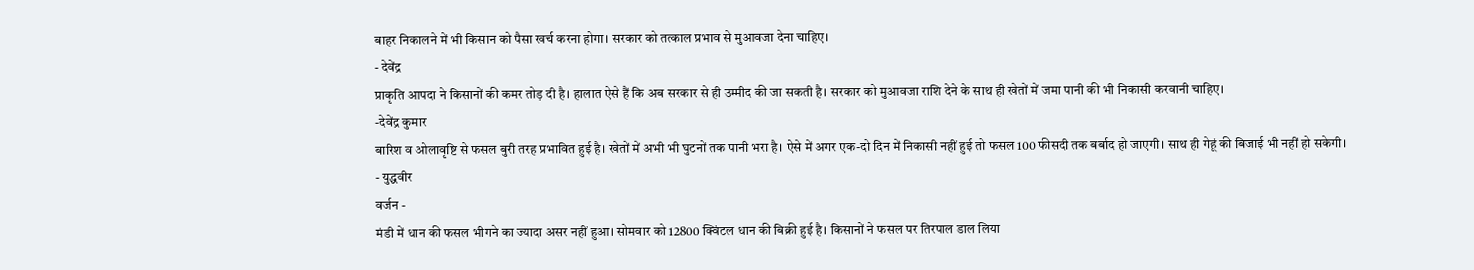बाहर निकालने में भी किसान को पैसा खर्च करना होगा। सरकार को तत्काल प्रभाव से मुआवजा देना चाहिए।
- देवेंद्र
प्राकृति आपदा ने किसानों की कमर तोड़ दी है। हालात ऐसे हैं कि अब सरकार से ही उम्मीद की जा सकती है। सरकार को मुआवजा राशि देने के साथ ही खेतों में जमा पानी की भी निकासी करवानी चाहिए।
-देवेंद्र कुमार
बारिश व ओलावृष्टि से फसल बुरी तरह प्रभावित हुई है। खेतों में अभी भी घुटनों तक पानी भरा है। ऐसे में अगर एक-दो दिन में निकासी नहीं हुई तो फसल 100 फीसदी तक बर्बाद हो जाएगी। साथ ही गेहूं की बिजाई भी नहीं हो सकेगी।
- युद्धवीर
वर्जन -
मंडी में धान की फसल भीगने का ज्यादा असर नहीं हुआ। सोमवार को 12800 क्विंटल धान की बिक्री हुई है। किसानों ने फसल पर तिरपाल डाल लिया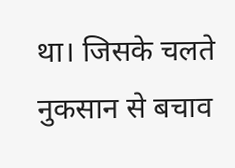था। जिसके चलते नुकसान से बचाव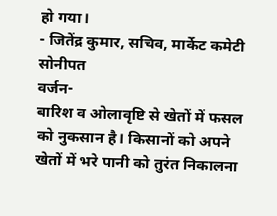हो गया।
- जितेंद्र कुमार, सचिव, मार्केट कमेटी सोनीपत
वर्जन-
बारिश व ओलावृष्टि से खेतों में फसल को नुकसान है। किसानों को अपने खेतों में भरे पानी को तुरंत निकालना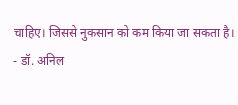चाहिए। जिससे नुकसान को कम किया जा सकता है।
- डॉ. अनिल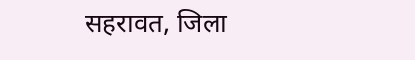सहरावत, जिला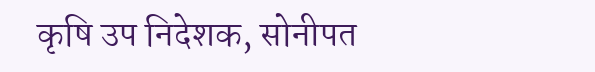कृषि उप निदेशक, सोनीपत